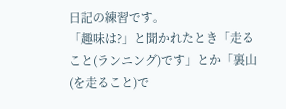日記の練習です。
「趣味は?」と聞かれたとき「走ること(ランニング)です」とか「裏山(を走ること)で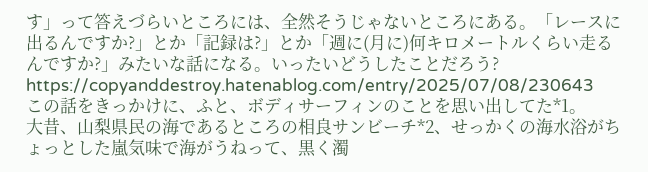す」って答えづらいところには、全然そうじゃないところにある。「レースに出るんですか?」とか「記録は?」とか「週に(月に)何キロメートルくらい走るんですか?」みたいな話になる。いったいどうしたことだろう?
https://copyanddestroy.hatenablog.com/entry/2025/07/08/230643
この話をきっかけに、ふと、ボディサーフィンのことを思い出してた*1。
大昔、山梨県民の海であるところの相良サンビーチ*2、せっかくの海水浴がちょっとした嵐気味で海がうねって、黒く濁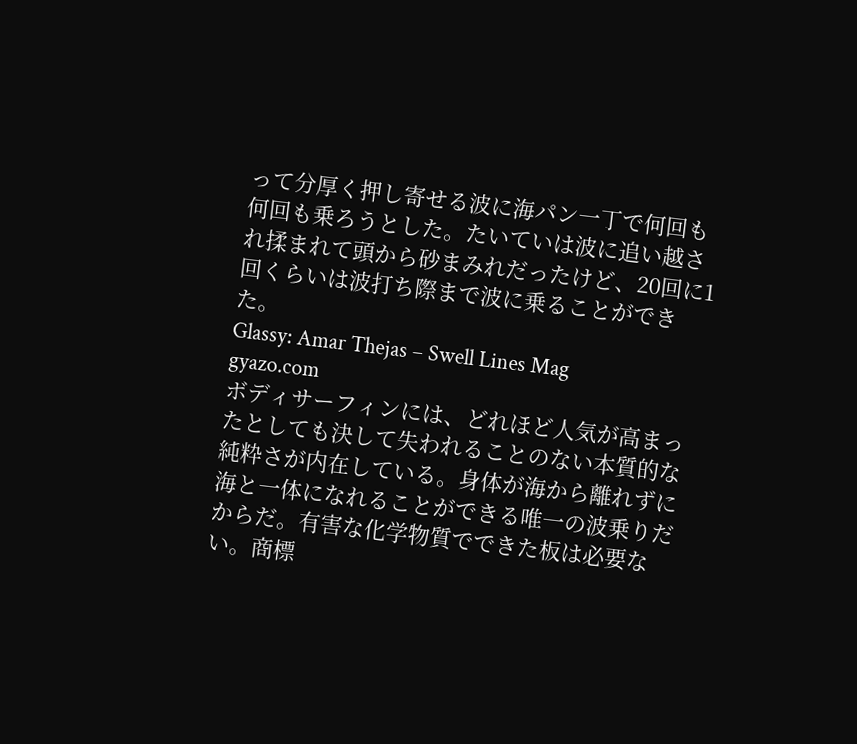って分厚く押し寄せる波に海パン一丁で何回も何回も乗ろうとした。たいていは波に追い越され揉まれて頭から砂まみれだったけど、20回に1回くらいは波打ち際まで波に乗ることができた。
Glassy: Amar Thejas – Swell Lines Mag
gyazo.com
ボディサーフィンには、どれほど人気が高まったとしても決して失われることのない本質的な純粋さが内在している。身体が海から離れずに海と一体になれることができる唯一の波乗りだからだ。有害な化学物質でできた板は必要ない。商標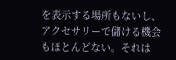を表示する場所もないし、アクセサリーで儲ける機会もほとんどない。それは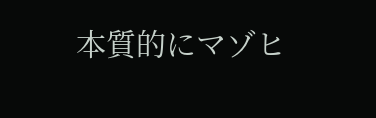本質的にマゾヒ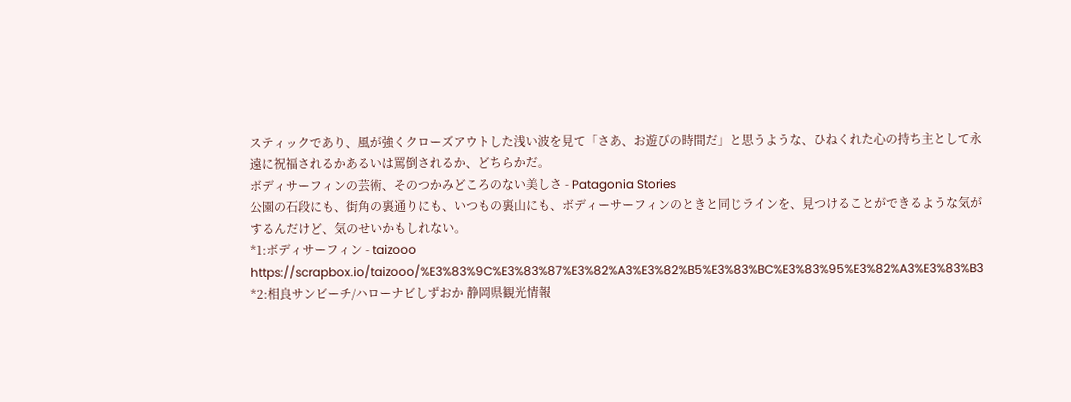スティックであり、風が強くクローズアウトした浅い波を見て「さあ、お遊びの時間だ」と思うような、ひねくれた心の持ち主として永遠に祝福されるかあるいは罵倒されるか、どちらかだ。
ボディサーフィンの芸術、そのつかみどころのない美しさ - Patagonia Stories
公園の石段にも、街角の裏通りにも、いつもの裏山にも、ボディーサーフィンのときと同じラインを、見つけることができるような気がするんだけど、気のせいかもしれない。
*1:ボディサーフィン - taizooo https://scrapbox.io/taizooo/%E3%83%9C%E3%83%87%E3%82%A3%E3%82%B5%E3%83%BC%E3%83%95%E3%82%A3%E3%83%B3
*2:相良サンビーチ/ハローナビしずおか 静岡県観光情報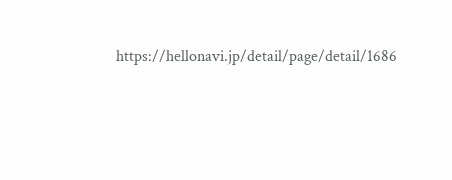https://hellonavi.jp/detail/page/detail/1686